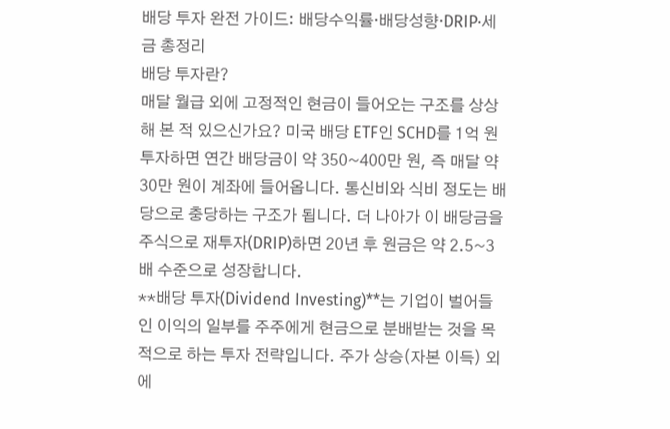배당 투자 완전 가이드: 배당수익률·배당성향·DRIP·세금 총정리
배당 투자란?
매달 월급 외에 고정적인 현금이 들어오는 구조를 상상해 본 적 있으신가요? 미국 배당 ETF인 SCHD를 1억 원 투자하면 연간 배당금이 약 350~400만 원, 즉 매달 약 30만 원이 계좌에 들어옵니다. 통신비와 식비 정도는 배당으로 충당하는 구조가 됩니다. 더 나아가 이 배당금을 주식으로 재투자(DRIP)하면 20년 후 원금은 약 2.5~3배 수준으로 성장합니다.
**배당 투자(Dividend Investing)**는 기업이 벌어들인 이익의 일부를 주주에게 현금으로 분배받는 것을 목적으로 하는 투자 전략입니다. 주가 상승(자본 이득) 외에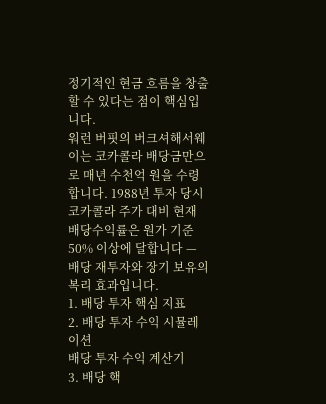정기적인 현금 흐름을 창출할 수 있다는 점이 핵심입니다.
워런 버핏의 버크셔해서웨이는 코카콜라 배당금만으로 매년 수천억 원을 수령합니다. 1988년 투자 당시 코카콜라 주가 대비 현재 배당수익률은 원가 기준 50% 이상에 달합니다 — 배당 재투자와 장기 보유의 복리 효과입니다.
1. 배당 투자 핵심 지표
2. 배당 투자 수익 시뮬레이션
배당 투자 수익 계산기
3. 배당 핵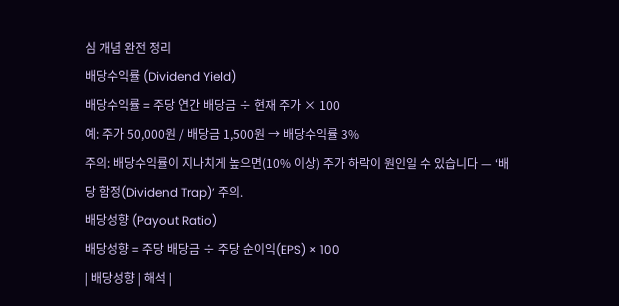심 개념 완전 정리
배당수익률 (Dividend Yield)
배당수익률 = 주당 연간 배당금 ÷ 현재 주가 × 100
예: 주가 50,000원 / 배당금 1,500원 → 배당수익률 3%
주의: 배당수익률이 지나치게 높으면(10% 이상) 주가 하락이 원인일 수 있습니다 — ‘배당 함정(Dividend Trap)’ 주의.
배당성향 (Payout Ratio)
배당성향 = 주당 배당금 ÷ 주당 순이익(EPS) × 100
| 배당성향 | 해석 |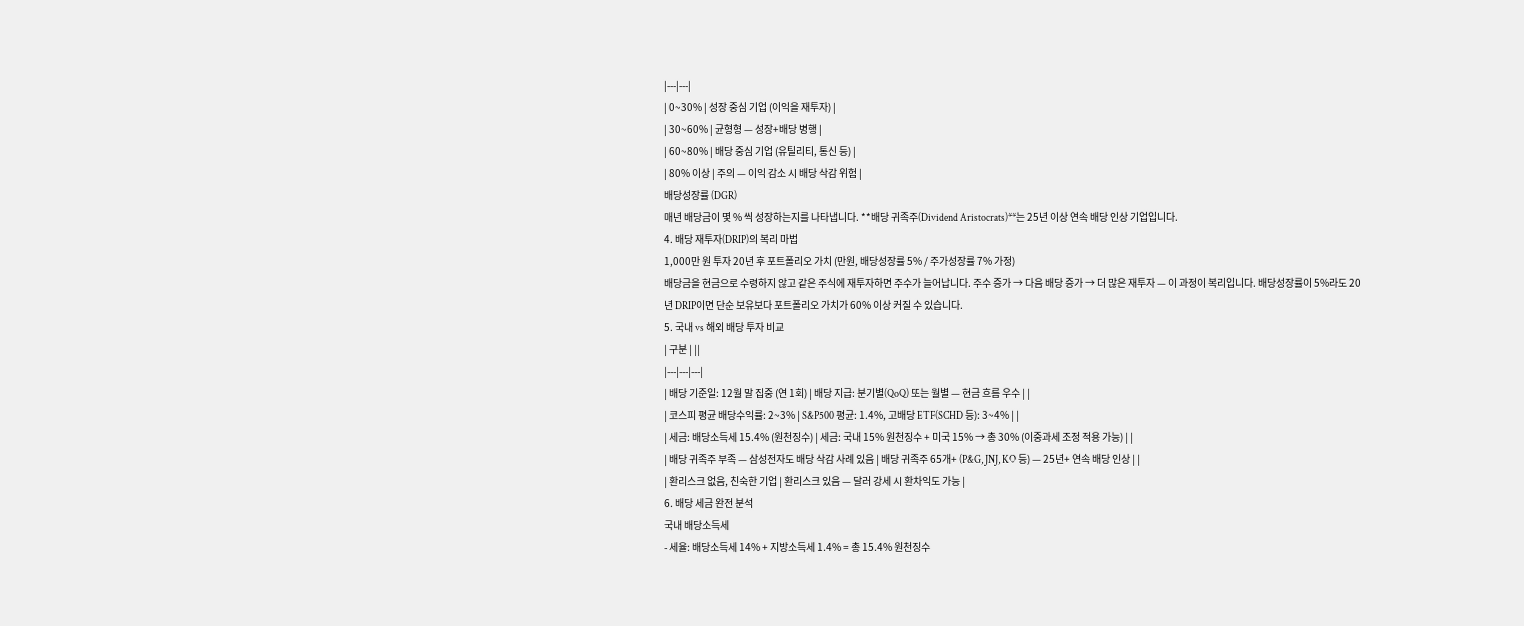|---|---|
| 0~30% | 성장 중심 기업 (이익을 재투자) |
| 30~60% | 균형형 — 성장+배당 병행 |
| 60~80% | 배당 중심 기업 (유틸리티, 통신 등) |
| 80% 이상 | 주의 — 이익 감소 시 배당 삭감 위험 |
배당성장률 (DGR)
매년 배당금이 몇 % 씩 성장하는지를 나타냅니다. **배당 귀족주(Dividend Aristocrats)**는 25년 이상 연속 배당 인상 기업입니다.
4. 배당 재투자(DRIP)의 복리 마법
1,000만 원 투자 20년 후 포트폴리오 가치 (만원, 배당성장률 5% / 주가성장률 7% 가정)
배당금을 현금으로 수령하지 않고 같은 주식에 재투자하면 주수가 늘어납니다. 주수 증가 → 다음 배당 증가 → 더 많은 재투자 — 이 과정이 복리입니다. 배당성장률이 5%라도 20년 DRIP이면 단순 보유보다 포트폴리오 가치가 60% 이상 커질 수 있습니다.
5. 국내 vs 해외 배당 투자 비교
| 구분 | ||
|---|---|---|
| 배당 기준일: 12월 말 집중 (연 1회) | 배당 지급: 분기별(QoQ) 또는 월별 — 현금 흐름 우수 | |
| 코스피 평균 배당수익률: 2~3% | S&P500 평균: 1.4%, 고배당 ETF(SCHD 등): 3~4% | |
| 세금: 배당소득세 15.4% (원천징수) | 세금: 국내 15% 원천징수 + 미국 15% → 총 30% (이중과세 조정 적용 가능) | |
| 배당 귀족주 부족 — 삼성전자도 배당 삭감 사례 있음 | 배당 귀족주 65개+ (P&G, JNJ, KO 등) — 25년+ 연속 배당 인상 | |
| 환리스크 없음, 친숙한 기업 | 환리스크 있음 — 달러 강세 시 환차익도 가능 |
6. 배당 세금 완전 분석
국내 배당소득세
- 세율: 배당소득세 14% + 지방소득세 1.4% = 총 15.4% 원천징수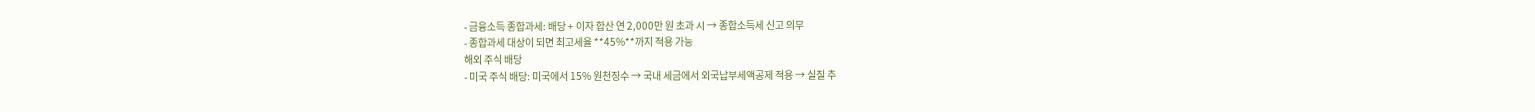- 금융소득 종합과세: 배당 + 이자 합산 연 2,000만 원 초과 시 → 종합소득세 신고 의무
- 종합과세 대상이 되면 최고세율 **45%**까지 적용 가능
해외 주식 배당
- 미국 주식 배당: 미국에서 15% 원천징수 → 국내 세금에서 외국납부세액공제 적용 → 실질 추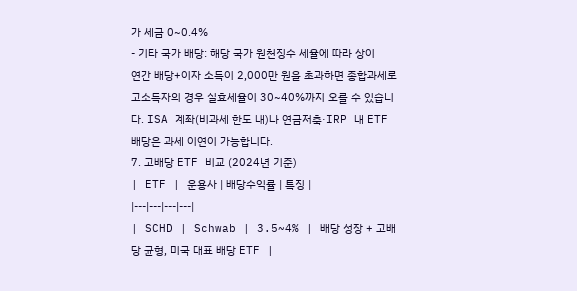가 세금 0~0.4%
- 기타 국가 배당: 해당 국가 원천징수 세율에 따라 상이
연간 배당+이자 소득이 2,000만 원을 초과하면 종합과세로 고소득자의 경우 실효세율이 30~40%까지 오를 수 있습니다. ISA 계좌(비과세 한도 내)나 연금저축·IRP 내 ETF 배당은 과세 이연이 가능합니다.
7. 고배당 ETF 비교 (2024년 기준)
| ETF | 운용사 | 배당수익률 | 특징 |
|---|---|---|---|
| SCHD | Schwab | 3.5~4% | 배당 성장 + 고배당 균형, 미국 대표 배당 ETF |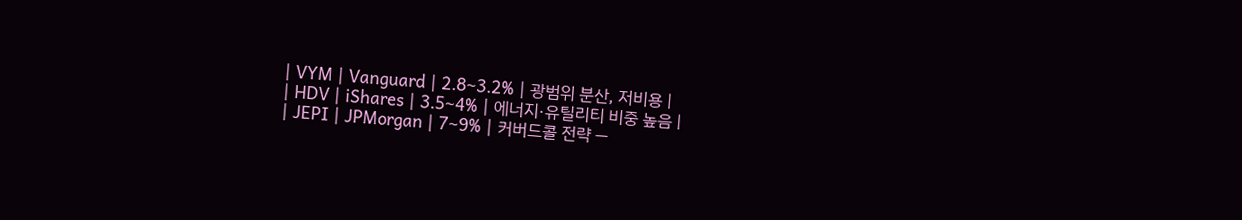| VYM | Vanguard | 2.8~3.2% | 광범위 분산, 저비용 |
| HDV | iShares | 3.5~4% | 에너지·유틸리티 비중 높음 |
| JEPI | JPMorgan | 7~9% | 커버드콜 전략 —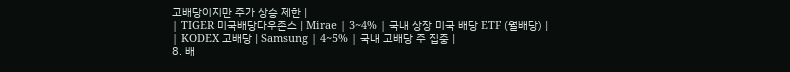고배당이지만 주가 상승 제한 |
| TIGER 미국배당다우존스 | Mirae | 3~4% | 국내 상장 미국 배당 ETF (월배당) |
| KODEX 고배당 | Samsung | 4~5% | 국내 고배당 주 집중 |
8. 배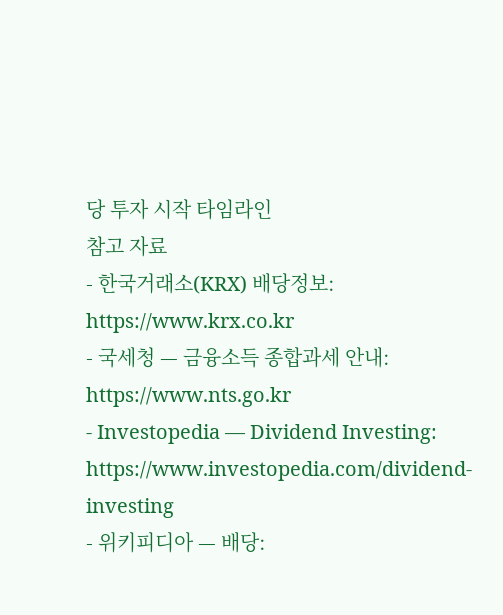당 투자 시작 타임라인
참고 자료
- 한국거래소(KRX) 배당정보: https://www.krx.co.kr
- 국세청 — 금융소득 종합과세 안내: https://www.nts.go.kr
- Investopedia — Dividend Investing: https://www.investopedia.com/dividend-investing
- 위키피디아 — 배당: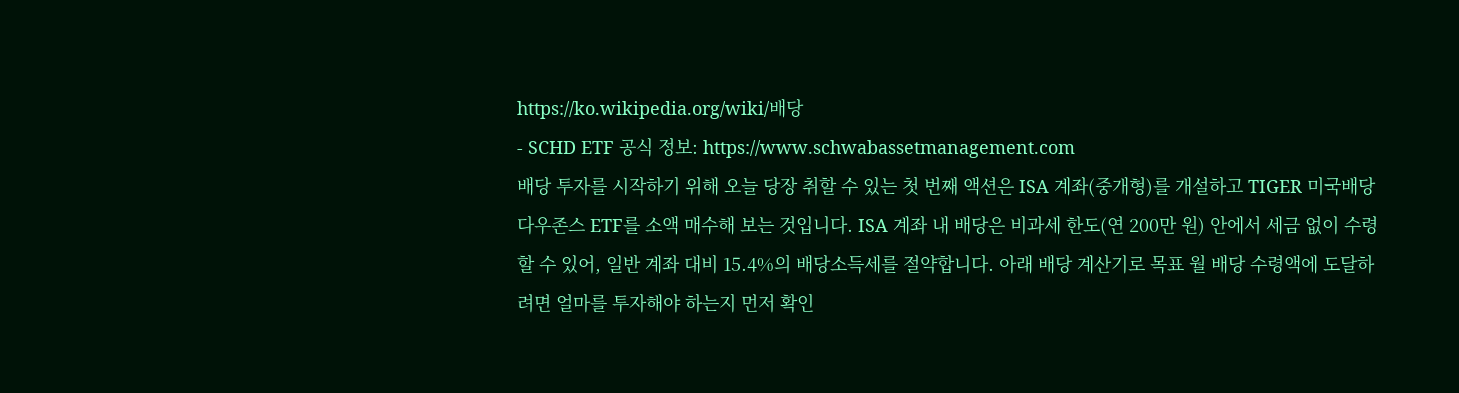https://ko.wikipedia.org/wiki/배당
- SCHD ETF 공식 정보: https://www.schwabassetmanagement.com
배당 투자를 시작하기 위해 오늘 당장 취할 수 있는 첫 번째 액션은 ISA 계좌(중개형)를 개설하고 TIGER 미국배당다우존스 ETF를 소액 매수해 보는 것입니다. ISA 계좌 내 배당은 비과세 한도(연 200만 원) 안에서 세금 없이 수령할 수 있어, 일반 계좌 대비 15.4%의 배당소득세를 절약합니다. 아래 배당 계산기로 목표 월 배당 수령액에 도달하려면 얼마를 투자해야 하는지 먼저 확인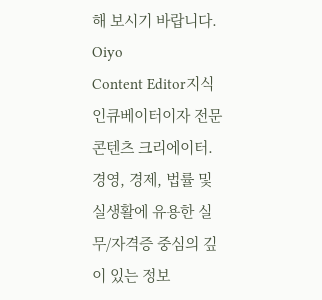해 보시기 바랍니다.
Oiyo
Content Editor지식 인큐베이터이자 전문 콘텐츠 크리에이터. 경영, 경제, 법률 및 실생활에 유용한 실무/자격증 중심의 깊이 있는 정보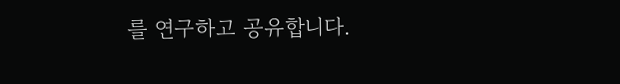를 연구하고 공유합니다.